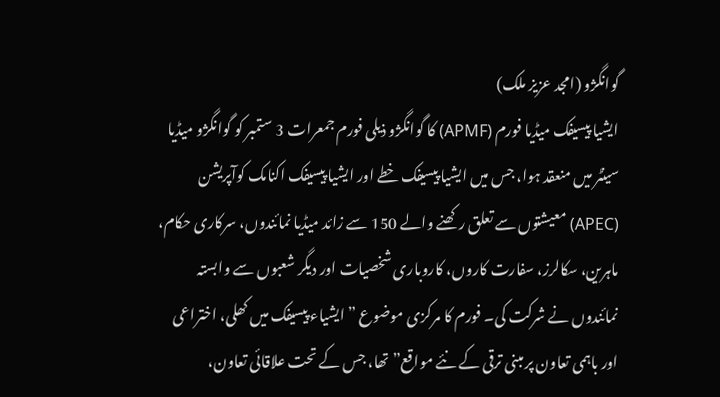گوانگژو (امجد عزیز ملک)
ایشیا پیسیفک میڈیا فورم (APMF) کا گوانگژو ذیلی فورم جمعرات 3 ستمبر کو گوانگژو میڈیا سینٹر میں منعقد ہوا، جس میں ایشیا پیسیفک خطے اور ایشیا پیسیفک اکنامک کوآپریشن (APEC) معیشتوں سے تعلق رکھنے والے 150 سے زائد میڈیا نمائندوں، سرکاری حکام، ماہرین، سکالرز، سفارت کاروں، کاروباری شخصیات اور دیگر شعبوں سے وابستہ نمائندوں نے شرکت کی۔ فورم کا مرکزی موضوع ”ایشیاء پیسیفک میں کھلی، اختراعی اور باہمی تعاون پر مبنی ترقی کے نئے مواقع”تھا، جس کے تحت علاقائی تعاون،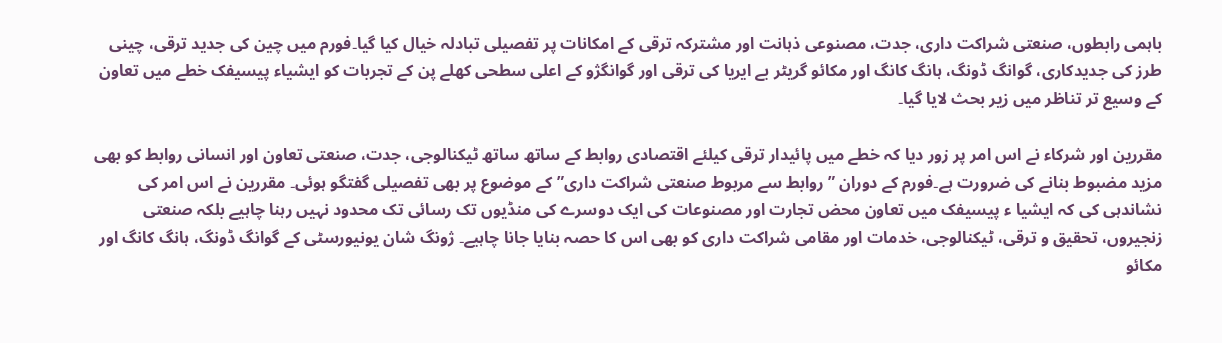باہمی رابطوں، صنعتی شراکت داری، جدت، مصنوعی ذہانت اور مشترکہ ترقی کے امکانات پر تفصیلی تبادلہ خیال کیا گیا۔فورم میں چین کی جدید ترقی، چینی طرز کی جدیدکاری، گوانگ ڈونگ، ہانگ کانگ اور مکائو گریٹر بے ایریا کی ترقی اور گوانگژو کے اعلی سطحی کھلے پن کے تجربات کو ایشیاء پیسیفک خطے میں تعاون کے وسیع تر تناظر میں زیر بحث لایا گیا۔

مقررین اور شرکاء نے اس امر پر زور دیا کہ خطے میں پائیدار ترقی کیلئے اقتصادی روابط کے ساتھ ساتھ ٹیکنالوجی، جدت، صنعتی تعاون اور انسانی روابط کو بھی مزید مضبوط بنانے کی ضرورت ہے۔فورم کے دوران ”روابط سے مربوط صنعتی شراکت داری”کے موضوع پر بھی تفصیلی گفتگو ہوئی۔ مقررین نے اس امر کی نشاندہی کی کہ ایشیا ء پیسیفک میں تعاون محض تجارت اور مصنوعات کی ایک دوسرے کی منڈیوں تک رسائی تک محدود نہیں رہنا چاہیے بلکہ صنعتی زنجیروں، تحقیق و ترقی، ٹیکنالوجی، خدمات اور مقامی شراکت داری کو بھی اس کا حصہ بنایا جانا چاہیے۔ ژونگ شان یونیورسٹی کے گوانگ ڈونگ، ہانگ کانگ اور مکائو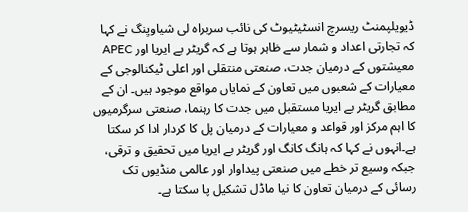ڈیویلپمنٹ ریسرچ انسٹیٹیوٹ کی نائب سربراہ لی شیاویِنگ نے کہا کہ تجارتی اعداد و شمار سے ظاہر ہوتا ہے کہ گریٹر بے ایریا اور APEC معیشتوں کے درمیان جدت، صنعتی منتقلی اور اعلی ٹیکنالوجی کے معیارات کے شعبوں میں تعاون کے نمایاں مواقع موجود ہیں۔ ان کے مطابق گریٹر بے ایریا مستقبل میں جدت کا رہنما، صنعتی سرگرمیوں کا اہم مرکز اور قواعد و معیارات کے درمیان پل کا کردار ادا کر سکتا ہے۔انہوں نے کہا کہ ہانگ کانگ اور گریٹر بے ایریا میں تحقیق و ترقی، جبکہ وسیع تر خطے میں صنعتی پیداوار اور عالمی منڈیوں تک رسائی کے درمیان تعاون کا نیا ماڈل تشکیل پا سکتا ہے۔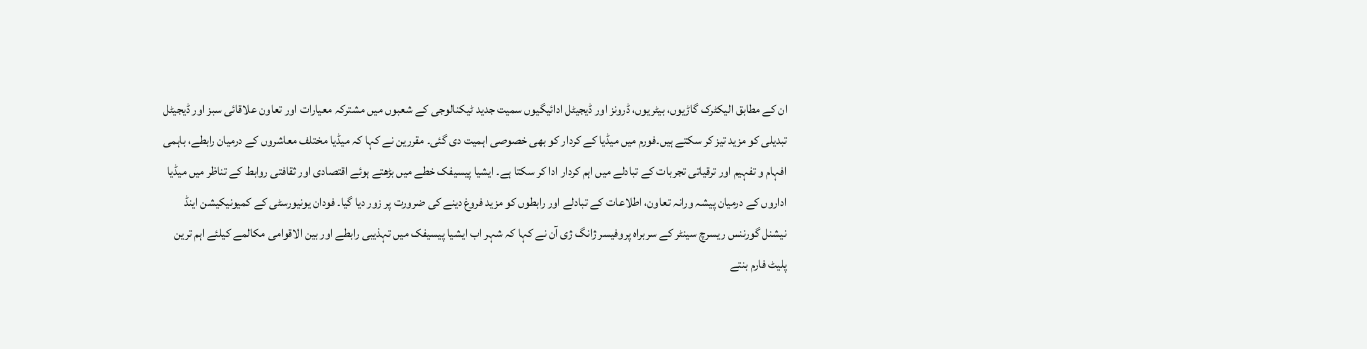ان کے مطابق الیکٹرک گاڑیوں، بیٹریوں، ڈرونز اور ڈیجیٹل ادائیگیوں سمیت جدید ٹیکنالوجی کے شعبوں میں مشترکہ معیارات اور تعاون علاقائی سبز اور ڈیجیٹل تبدیلی کو مزید تیز کر سکتے ہیں۔فورم میں میڈیا کے کردار کو بھی خصوصی اہمیت دی گئی۔ مقررین نے کہا کہ میڈیا مختلف معاشروں کے درمیان رابطے، باہمی افہام و تفہیم اور ترقیاتی تجربات کے تبادلے میں اہم کردار ادا کر سکتا ہے۔ ایشیا پیسیفک خطے میں بڑھتے ہوئے اقتصادی اور ثقافتی روابط کے تناظر میں میڈیا اداروں کے درمیان پیشہ ورانہ تعاون، اطلاعات کے تبادلے اور رابطوں کو مزید فروغ دینے کی ضرورت پر زور دیا گیا۔ فودان یونیورسٹی کے کمیونیکیشن اینڈ نیشنل گورننس ریسرچ سینٹر کے سربراہ پروفیسر ژانگ ژی آن نے کہا کہ شہر اب ایشیا پیسیفک میں تہذیبی رابطے اور بین الاقوامی مکالمے کیلئے اہم ترین پلیٹ فارم بنتے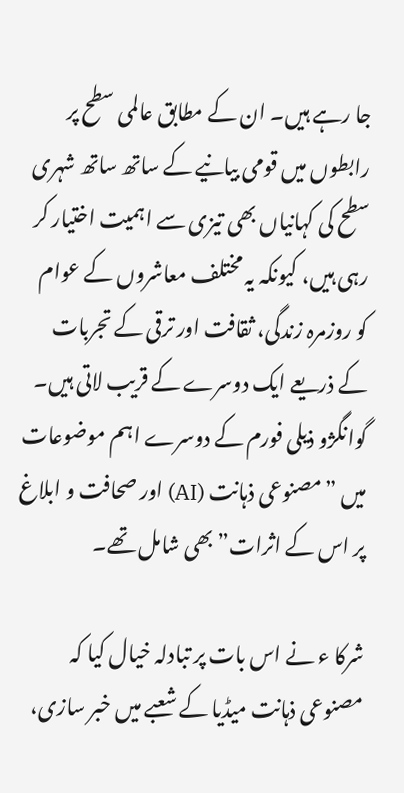جا رہے ہیں۔ ان کے مطابق عالمی سطح پر رابطوں میں قومی بیانیے کے ساتھ ساتھ شہری سطح کی کہانیاں بھی تیزی سے اہمیت اختیار کر رہی ہیں، کیونکہ یہ مختلف معاشروں کے عوام کو روزمرہ زندگی، ثقافت اور ترقی کے تجربات کے ذریعے ایک دوسرے کے قریب لاتی ہیں۔ گوانگژو ذیلی فورم کے دوسرے اہم موضوعات میں ”مصنوعی ذہانت (AI) اور صحافت و ابلاغ پر اس کے اثرات”بھی شامل تھے۔

شرکا ء نے اس بات پر تبادلہ خیال کیا کہ مصنوعی ذہانت میڈیا کے شعبے میں خبر سازی،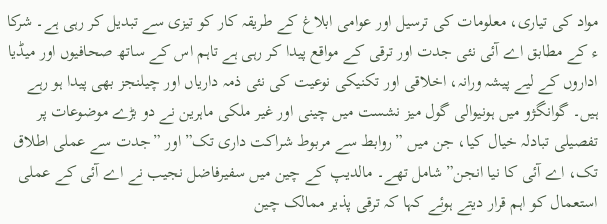مواد کی تیاری، معلومات کی ترسیل اور عوامی ابلاغ کے طریقہ کار کو تیزی سے تبدیل کر رہی ہے۔ شرکا ء کے مطابق اے آئی نئی جدت اور ترقی کے مواقع پیدا کر رہی ہے تاہم اس کے ساتھ صحافیوں اور میڈیا اداروں کے لیے پیشہ ورانہ، اخلاقی اور تکنیکی نوعیت کی نئی ذمہ داریاں اور چیلنجز بھی پیدا ہو رہے ہیں۔ گوانگژو میں ہونیوالی گول میز نشست میں چینی اور غیر ملکی ماہرین نے دو بڑے موضوعات پر تفصیلی تبادلہ خیال کیا، جن میں ”روابط سے مربوط شراکت داری تک”اور ”جدت سے عملی اطلاق تک، اے آئی کا نیا انجن”شامل تھے۔ مالدیپ کے چین میں سفیرفاضل نجیب نے اے آئی کے عملی استعمال کو اہم قرار دیتے ہوئے کہا کہ ترقی پذیر ممالک چین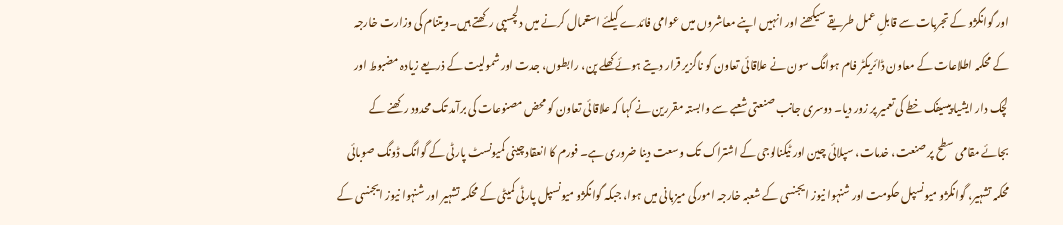اور گوانگژو کے تجربات سے قابلِ عمل طریقے سیکھنے اور انہیں اپنے معاشروں میں عوامی فائدے کیلئے استعمال کرنے میں دلچسپی رکھتے ہیں۔ویتنام کی وزارت خارجہ کے محکمہ اطلاعات کے معاون ڈائریکٹر فام ہوانگ سون نے علاقائی تعاون کو ناگزیر قرار دیتے ہوئے کھلے پن، رابطوں، جدت اور شمولیت کے ذریعے زیادہ مضبوط اور لچک دار ایشیا پیسیفک خطے کی تعمیر پر زور دیا۔ دوسری جانب صنعتی شعبے سے وابستہ مقررین نے کہا کہ علاقائی تعاون کو محض مصنوعات کی برآمد تک محدود رکھنے کے بجائے مقامی سطح پر صنعت، خدمات، سپلائی چین اور ٹیکنالوجی کے اشتراک تک وسعت دینا ضروری ہے۔ فورم کا انعقاد چینی کمیونسٹ پارٹی کے گوانگ ڈونگ صوبائی محکمہ تشہیر، گوانگژو میونسپل حکومت اور شنہوا نیوز ایجنسی کے شعبہ خارجہ امورکی میزبانی میں ہوا، جبکہ گوانگژو میونسپل پارٹی کمیٹی کے محکمہ تشہیر اور شنہوا نیوز ایجنسی کے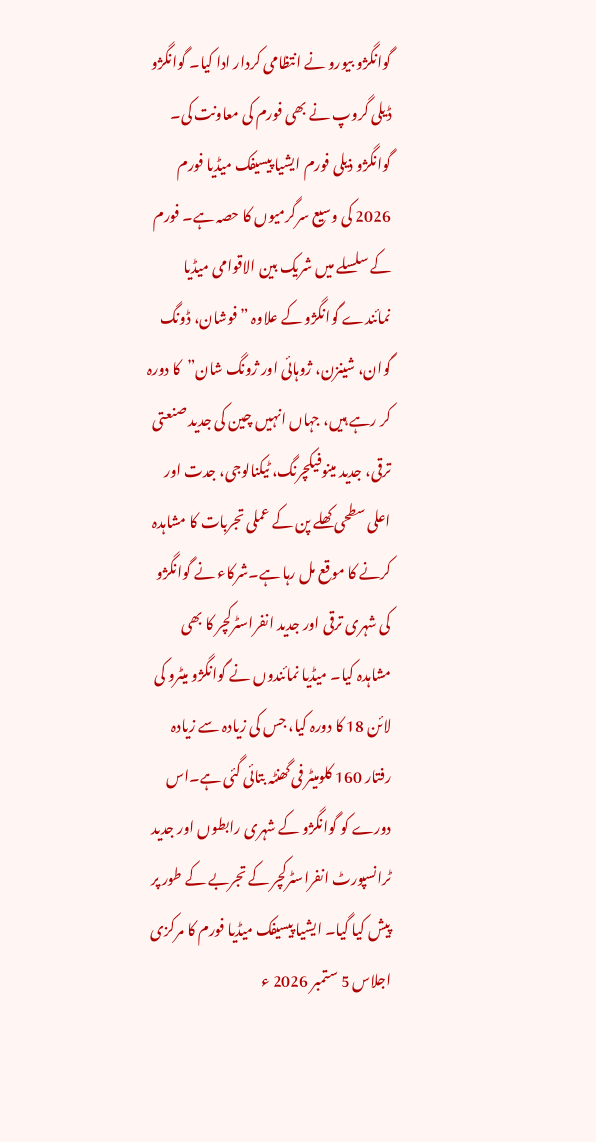گوانگژو بیورو نے انتظامی کردار ادا کیا۔ گوانگژو ڈیلی گروپ نے بھی فورم کی معاونت کی۔ گوانگژو ذیلی فورم ایشیا پیسیفک میڈیا فورم 2026 کی وسیع سرگرمیوں کا حصہ ہے۔ فورم کے سلسلے میں شریک بین الاقوامی میڈیا نمائندے گوانگژو کے علاوہ ”فوشان، ڈونگ گوان، شینزن، ژوہائی اور ژونگ شان”کا دورہ کر رہے ہیں، جہاں انہیں چین کی جدید صنعتی ترقی، جدید مینوفیکچرنگ، ٹیکنالوجی، جدت اور اعلی سطحی کھلے پن کے عملی تجربات کا مشاہدہ کرنے کا موقع مل رہا ہے۔شرکاء نے گوانگژو کی شہری ترقی اور جدید انفراسٹرکچر کا بھی مشاہدہ کیا۔ میڈیا نمائندوں نے گوانگژو میٹرو کی لائن 18 کا دورہ کیا، جس کی زیادہ سے زیادہ رفتار 160 کلومیٹر فی گھنٹہ بتائی گئی ہے۔اس دورے کو گوانگژو کے شہری رابطوں اور جدید ٹرانسپورٹ انفراسٹرکچر کے تجربے کے طور پر پیش کیا گیا۔ ایشیا پیسیفک میڈیا فورم کا مرکزی اجلاس 5 ستمبر 2026 ء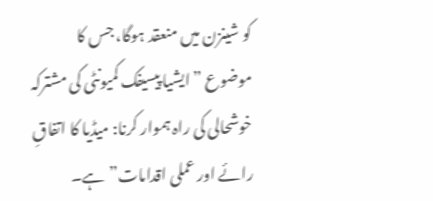کو شینزن میں منعقد ہوگا، جس کا موضوع ”ایشیا پیسیفک کمیونٹی کی مشترکہ خوشحالی کی راہ ہموار کرنا: میڈیا کا اتفاقِ رائے اور عملی اقدامات”ہے۔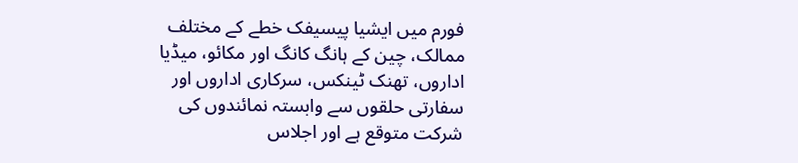فورم میں ایشیا پیسیفک خطے کے مختلف ممالک، چین کے ہانگ کانگ اور مکائو، میڈیا اداروں، تھنک ٹینکس، سرکاری اداروں اور سفارتی حلقوں سے وابستہ نمائندوں کی شرکت متوقع ہے اور اجلاس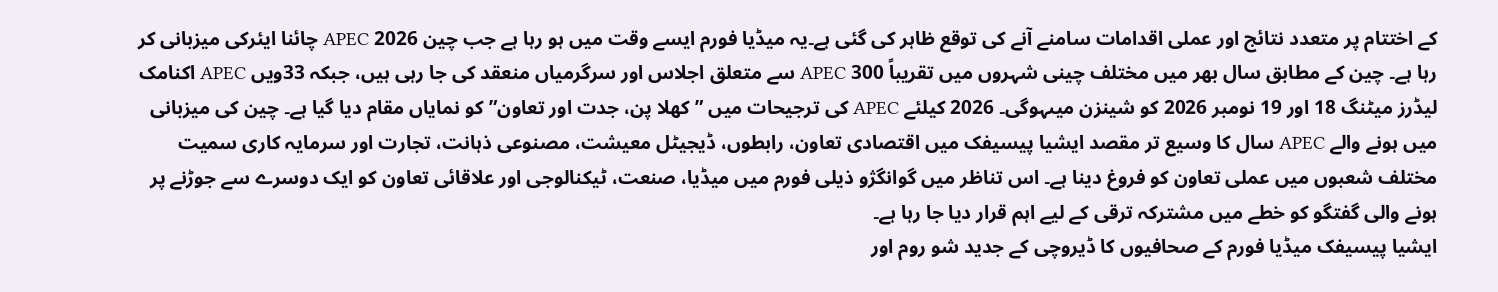کے اختتام پر متعدد نتائج اور عملی اقدامات سامنے آنے کی توقع ظاہر کی گئی ہے۔یہ میڈیا فورم ایسے وقت میں ہو رہا ہے جب چین 2026 APEC چائنا ایئرکی میزبانی کر رہا ہے۔ چین کے مطابق سال بھر میں مختلف چینی شہروں میں تقریباً 300 APEC سے متعلق اجلاس اور سرگرمیاں منعقد کی جا رہی ہیں، جبکہ 33ویں APEC اکنامک لیڈرز میٹنگ 18 اور 19 نومبر 2026 کو شینزن میںہوگی۔ 2026 کیلئے APEC کی ترجیحات میں ”کھلا پن، جدت اور تعاون”کو نمایاں مقام دیا گیا ہے۔ چین کی میزبانی میں ہونے والے APEC سال کا وسیع تر مقصد ایشیا پیسیفک میں اقتصادی تعاون، رابطوں، ڈیجیٹل معیشت، مصنوعی ذہانت، تجارت اور سرمایہ کاری سمیت مختلف شعبوں میں عملی تعاون کو فروغ دینا ہے۔ اس تناظر میں گوانگژو ذیلی فورم میں میڈیا، صنعت، ٹیکنالوجی اور علاقائی تعاون کو ایک دوسرے سے جوڑنے پر ہونے والی گفتگو کو خطے میں مشترکہ ترقی کے لیے اہم قرار دیا جا رہا ہے۔
ایشیا پیسیفک میڈیا فورم کے صحافیوں کا ڈیروچی کے جدید شو روم اور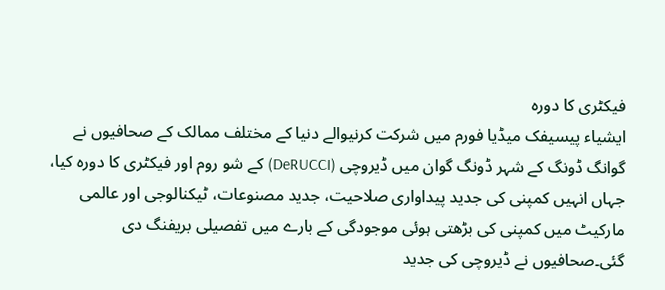فیکٹری کا دورہ
ایشیاء پیسیفک میڈیا فورم میں شرکت کرنیوالے دنیا کے مختلف ممالک کے صحافیوں نے گوانگ ڈونگ کے شہر ڈونگ گوان میں ڈیروچی (DeRUCCI) کے شو روم اور فیکٹری کا دورہ کیا، جہاں انہیں کمپنی کی جدید پیداواری صلاحیت، جدید مصنوعات، ٹیکنالوجی اور عالمی مارکیٹ میں کمپنی کی بڑھتی ہوئی موجودگی کے بارے میں تفصیلی بریفنگ دی گئی۔صحافیوں نے ڈیروچی کی جدید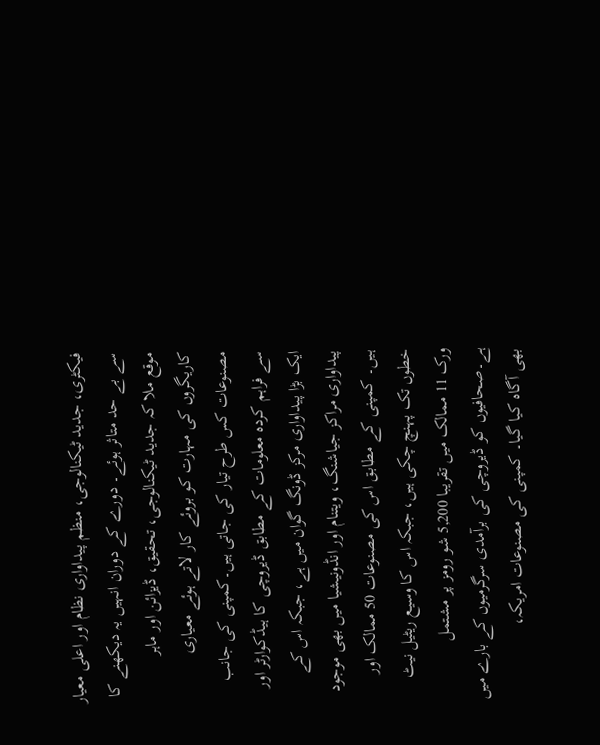فیکٹری، جدید ٹیکنالوجی، منظم پیداواری نظام اور اعلی معیار سے بے حد متاثر ہوئے۔ دورے کے دوران انہیں یہ دیکھنے کا موقع ملا کہ جدید ٹیکنالوجی، تحقیق، ڈیزائن اور ماہر کاریگروں کی مہارت کو بروئے کار لاتے ہوئے معیاری مصنوعات کس طرح تیار کی جاتی ہیں۔کمپنی کی جانب سے فراہم کردہ معلومات کے مطابق ڈیروچی کا ہیڈکوارٹر اور ایک بڑا پیداواری مرکز ڈونگ گوان میں ہے، جبکہ اس کے پیداواری مراکز جیاشنگ، ویتنام اور انڈونیشیا میں بھی موجود ہیں۔ کمپنی کے مطابق اس کی مصنوعات 50 ممالک اور خطوں تک پہنچ چکی ہیں، جبکہ اس کا وسیع ریٹیل نیٹ ورک 11 ممالک میں تقریبا 5,200 شو رومز پر مشتمل ہے۔صحافیوں کو ڈیروچی کی برآمدی سرگرمیوں کے بارے میں بھی آگاہ کیا گیا۔ کمپنی کی مصنوعات امریکہ،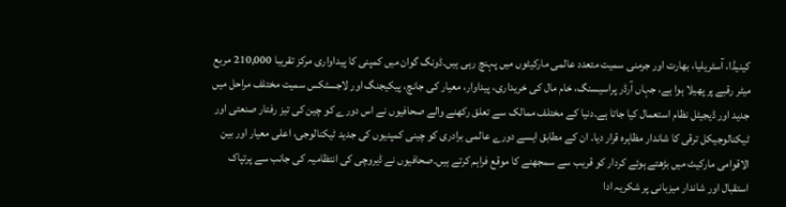کینیڈا، آسٹریلیا، بھارت اور جرمنی سمیت متعدد عالمی مارکیٹوں میں پہنچ رہی ہیں۔ڈونگ گوان میں کمپنی کا پیداواری مرکز تقریبا 210,000 مربع میٹر رقبے پر پھیلا ہوا ہے، جہاں آرڈر پراسیسنگ، خام مال کی خریداری، پیداوار، معیار کی جانچ، پیکیجنگ اور لاجسٹکس سمیت مختلف مراحل میں جدید اور ڈیجیٹل نظام استعمال کیا جاتا ہے۔دنیا کے مختلف ممالک سے تعلق رکھنے والے صحافیوں نے اس دورے کو چین کی تیز رفتار صنعتی اور ٹیکنالوجیکل ترقی کا شاندار مظاہرہ قرار دیا۔ ان کے مطابق ایسے دورے عالمی برادری کو چینی کمپنیوں کی جدید ٹیکنالوجی، اعلی معیار اور بین الاقوامی مارکیٹ میں بڑھتے ہوئے کردار کو قریب سے سمجھنے کا موقع فراہم کرتے ہیں۔صحافیوں نے ڈیروچی کی انتظامیہ کی جانب سے پرتپاک استقبال اور شاندار میزبانی پر شکریہ ادا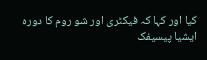کیا اور کہا کہ فیکٹری اور شو روم کا دورہ ایشیا پیسیفک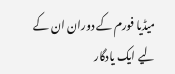میڈیا فورم کے دوران ان کے لیے ایک یادگار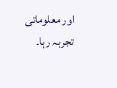اور معلوماتی تجربہ رہا۔